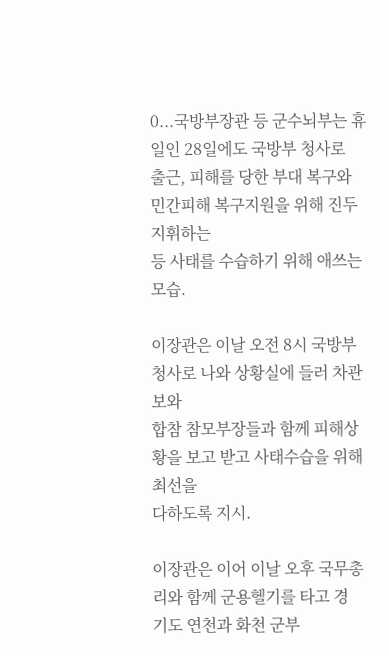0...국방부장관 등 군수뇌부는 휴일인 28일에도 국방부 청사로
출근, 피해를 당한 부대 복구와 민간피해 복구지원을 위해 진두지휘하는
등 사태를 수습하기 위해 애쓰는 모습.

이장관은 이날 오전 8시 국방부 청사로 나와 상황실에 들러 차관보와
합참 참모부장들과 함께 피해상황을 보고 받고 사태수습을 위해 최선을
다하도록 지시.

이장관은 이어 이날 오후 국무총리와 함께 군용헬기를 타고 경
기도 연천과 화천 군부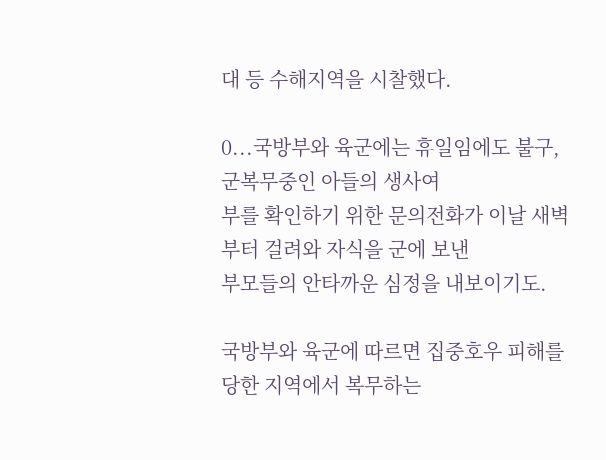대 등 수해지역을 시찰했다.

0...국방부와 육군에는 휴일임에도 불구, 군복무중인 아들의 생사여
부를 확인하기 위한 문의전화가 이날 새벽부터 걸려와 자식을 군에 보낸
부모들의 안타까운 심정을 내보이기도.

국방부와 육군에 따르면 집중호우 피해를 당한 지역에서 복무하는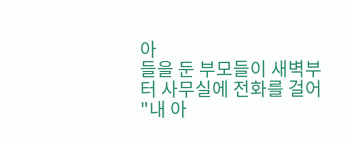아
들을 둔 부모들이 새벽부터 사무실에 전화를 걸어 "내 아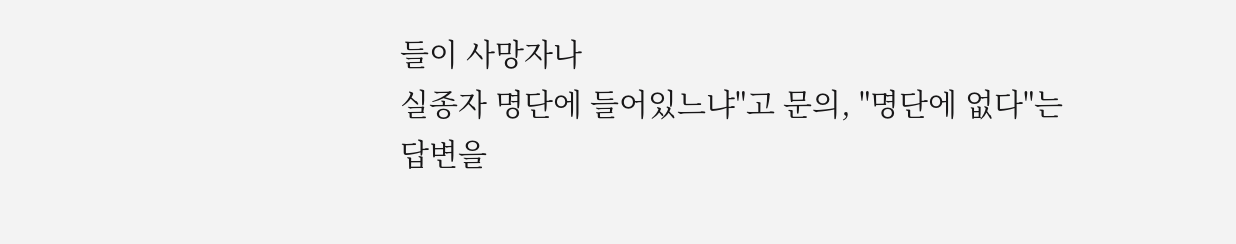들이 사망자나
실종자 명단에 들어있느냐"고 문의, "명단에 없다"는 답변을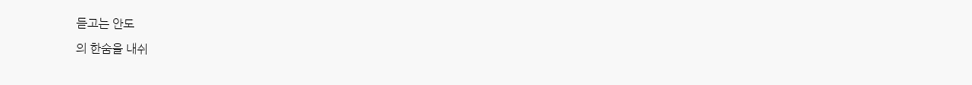듣고는 안도
의 한숨을 내쉬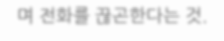며 전화를 끊곤한다는 것.